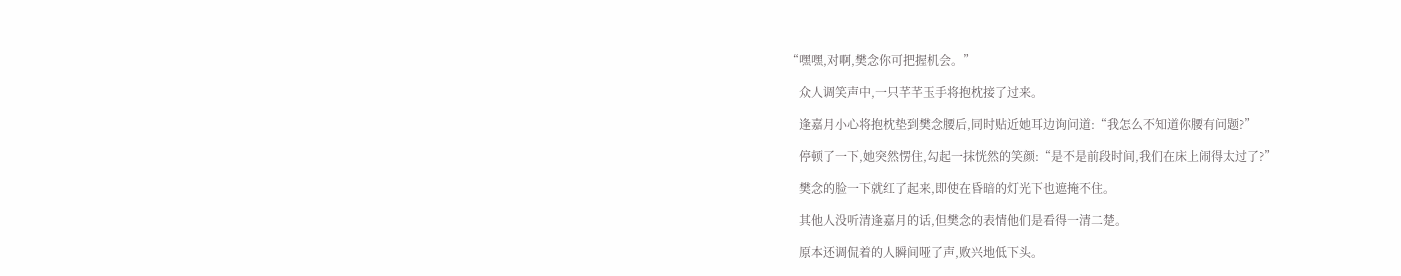“嘿嘿,对啊,樊念你可把握机会。”

    众人调笑声中,一只芊芊玉手将抱枕接了过来。

    逢嘉月小心将抱枕垫到樊念腰后,同时贴近她耳边询问道:“我怎么不知道你腰有问题?”

    停顿了一下,她突然愣住,勾起一抹恍然的笑颜:“是不是前段时间,我们在床上闹得太过了?”

    樊念的脸一下就红了起来,即使在昏暗的灯光下也遮掩不住。

    其他人没听清逢嘉月的话,但樊念的表情他们是看得一清二楚。

    原本还调侃着的人瞬间哑了声,败兴地低下头。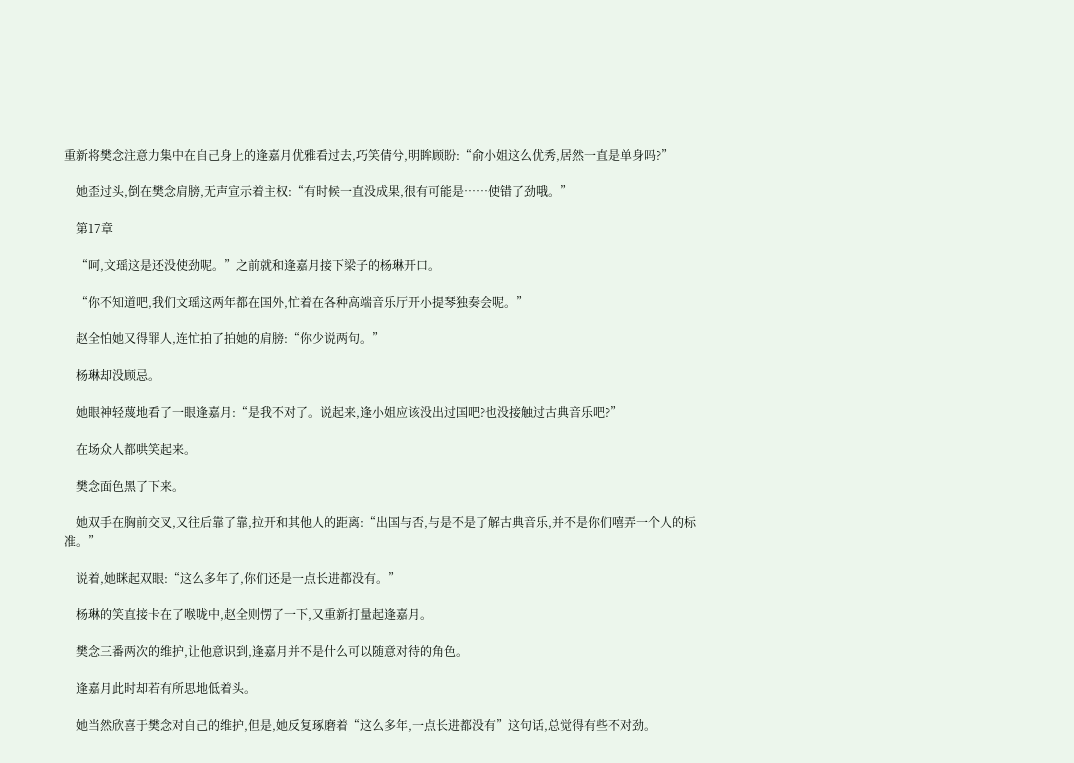重新将樊念注意力集中在自己身上的逢嘉月优雅看过去,巧笑倩兮,明眸顾盼:“俞小姐这么优秀,居然一直是单身吗?”

    她歪过头,倒在樊念肩膀,无声宣示着主权:“有时候一直没成果,很有可能是……使错了劲哦。”

    第17章

    “呵,文瑶这是还没使劲呢。”之前就和逢嘉月接下梁子的杨琳开口。

    “你不知道吧,我们文瑶这两年都在国外,忙着在各种高端音乐厅开小提琴独奏会呢。”

    赵全怕她又得罪人,连忙拍了拍她的肩膀:“你少说两句。”

    杨琳却没顾忌。

    她眼神轻蔑地看了一眼逢嘉月:“是我不对了。说起来,逢小姐应该没出过国吧?也没接触过古典音乐吧?”

    在场众人都哄笑起来。

    樊念面色黑了下来。

    她双手在胸前交叉,又往后靠了靠,拉开和其他人的距离:“出国与否,与是不是了解古典音乐,并不是你们嘻弄一个人的标准。”

    说着,她眯起双眼:“这么多年了,你们还是一点长进都没有。”

    杨琳的笑直接卡在了喉咙中,赵全则愣了一下,又重新打量起逢嘉月。

    樊念三番两次的维护,让他意识到,逢嘉月并不是什么可以随意对待的角色。

    逢嘉月此时却若有所思地低着头。

    她当然欣喜于樊念对自己的维护,但是,她反复琢磨着“这么多年,一点长进都没有”这句话,总觉得有些不对劲。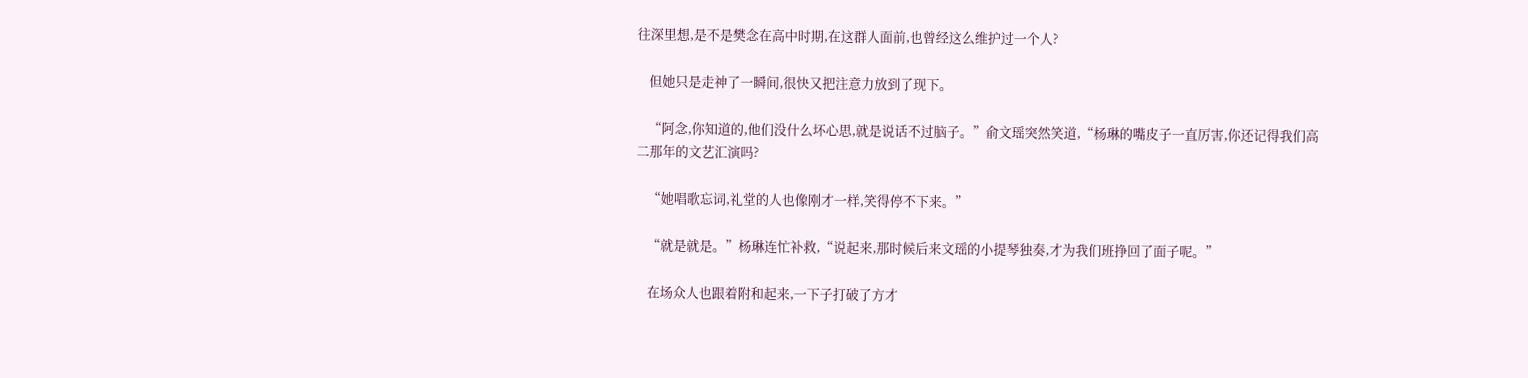往深里想,是不是樊念在高中时期,在这群人面前,也曾经这么维护过一个人?

    但她只是走神了一瞬间,很快又把注意力放到了现下。

    “阿念,你知道的,他们没什么坏心思,就是说话不过脑子。”俞文瑶突然笑道,“杨琳的嘴皮子一直厉害,你还记得我们高二那年的文艺汇演吗?

    “她唱歌忘词,礼堂的人也像刚才一样,笑得停不下来。”

    “就是就是。”杨琳连忙补救,“说起来,那时候后来文瑶的小提琴独奏,才为我们班挣回了面子呢。”

    在场众人也跟着附和起来,一下子打破了方才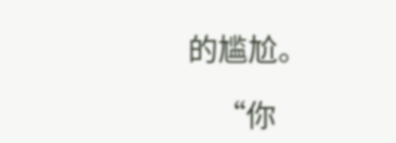的尴尬。

    “你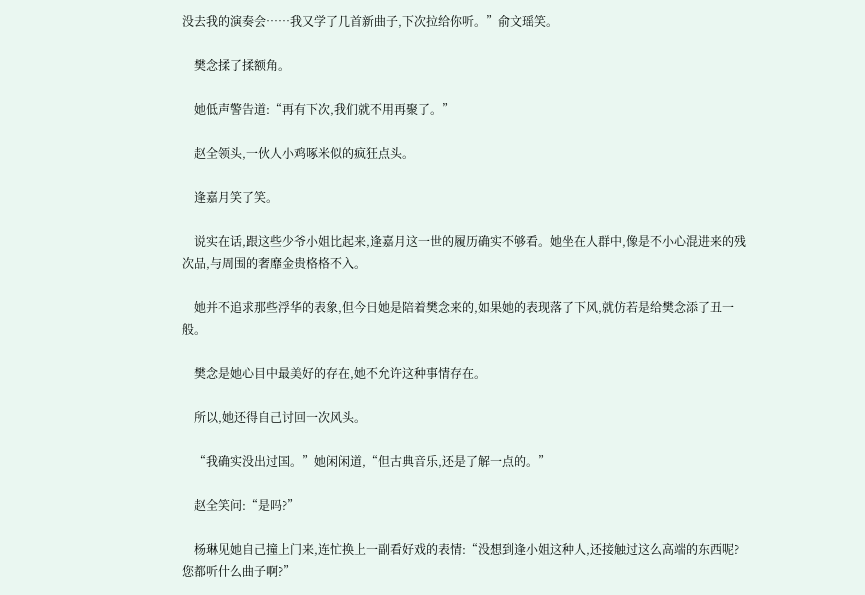没去我的演奏会……我又学了几首新曲子,下次拉给你听。”俞文瑶笑。

    樊念揉了揉额角。

    她低声警告道:“再有下次,我们就不用再聚了。”

    赵全领头,一伙人小鸡啄米似的疯狂点头。

    逢嘉月笑了笑。

    说实在话,跟这些少爷小姐比起来,逢嘉月这一世的履历确实不够看。她坐在人群中,像是不小心混进来的残次品,与周围的奢靡金贵格格不入。

    她并不追求那些浮华的表象,但今日她是陪着樊念来的,如果她的表现落了下风,就仿若是给樊念添了丑一般。

    樊念是她心目中最美好的存在,她不允许这种事情存在。

    所以,她还得自己讨回一次风头。

    “我确实没出过国。”她闲闲道,“但古典音乐,还是了解一点的。”

    赵全笑问:“是吗?”

    杨琳见她自己撞上门来,连忙换上一副看好戏的表情:“没想到逢小姐这种人,还接触过这么高端的东西呢?您都听什么曲子啊?”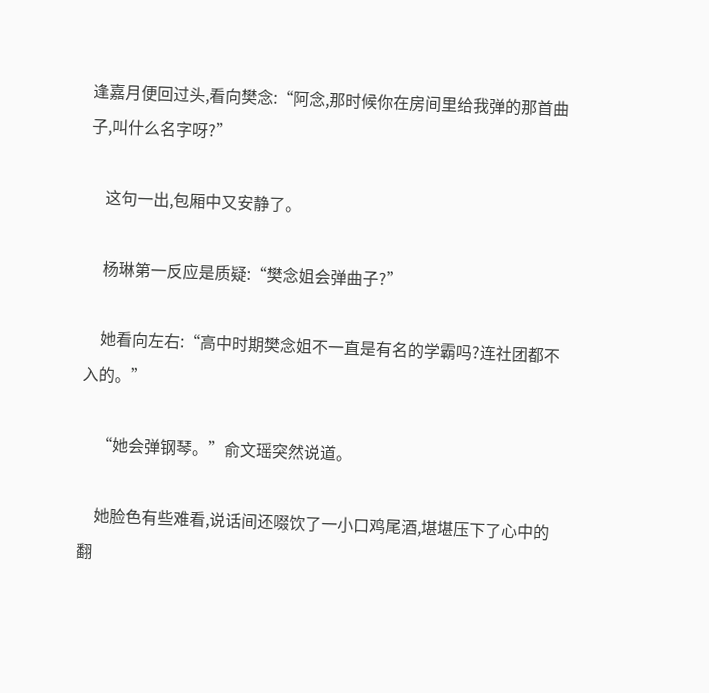逢嘉月便回过头,看向樊念:“阿念,那时候你在房间里给我弹的那首曲子,叫什么名字呀?”

    这句一出,包厢中又安静了。

    杨琳第一反应是质疑:“樊念姐会弹曲子?”

    她看向左右:“高中时期樊念姐不一直是有名的学霸吗?连社团都不入的。”

    “她会弹钢琴。”俞文瑶突然说道。

    她脸色有些难看,说话间还啜饮了一小口鸡尾酒,堪堪压下了心中的翻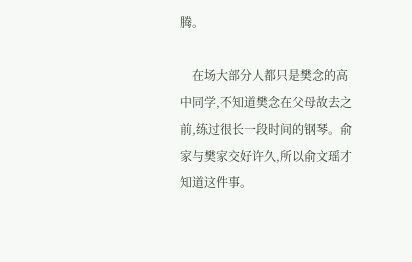腾。

    在场大部分人都只是樊念的高中同学,不知道樊念在父母故去之前,练过很长一段时间的钢琴。俞家与樊家交好许久,所以俞文瑶才知道这件事。